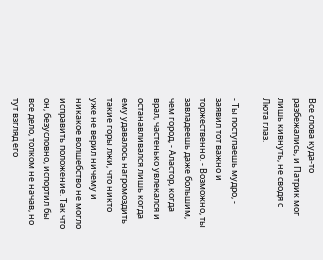Все слова куда-то разбежались, и Патрик мог лишь кивнуть, не сводя с Люта глаз.

- Ты поступаешь мудро, - заявил тот важно и торжественно. - Возможно, ты завладеешь даже большим, чем город, - Аластор, когда врал, частенько увлекался и останавливался лишь когда ему удавалось нагромоздить такие горы лжи, что никто уже не верил ничему и никакое волшебство не могло исправить положение. Так что он, безусловно, испортил бы все дело, толком не начав, но тут взгляд его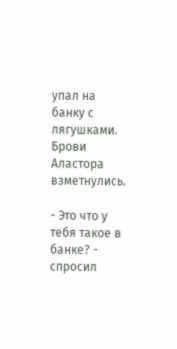упал на банку с лягушками. Брови Аластора взметнулись.

- Это что у тебя такое в банке? - спросил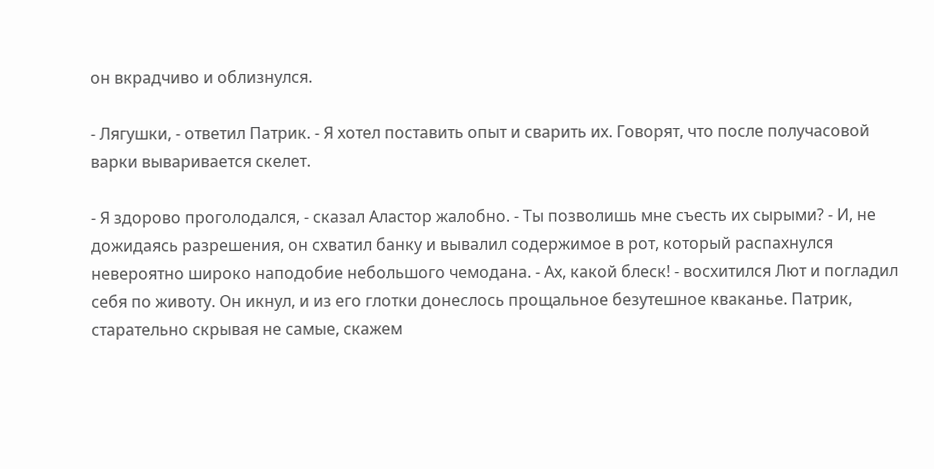он вкрадчиво и облизнулся.

- Лягушки, - ответил Патрик. - Я хотел поставить опыт и сварить их. Говорят, что после получасовой варки вываривается скелет.

- Я здорово проголодался, - сказал Аластор жалобно. - Ты позволишь мне съесть их сырыми? - И, не дожидаясь разрешения, он схватил банку и вывалил содержимое в рот, который распахнулся невероятно широко наподобие небольшого чемодана. - Ах, какой блеск! - восхитился Лют и погладил себя по животу. Он икнул, и из его глотки донеслось прощальное безутешное кваканье. Патрик, старательно скрывая не самые, скажем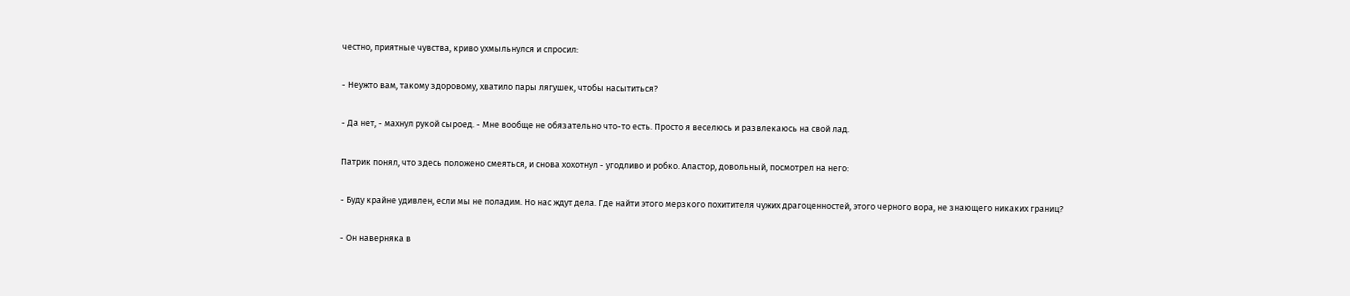честно, приятные чувства, криво ухмыльнулся и спросил:

- Неужто вам, такому здоровому, хватило пары лягушек, чтобы насытиться?

- Да нет, - махнул рукой сыроед. - Мне вообще не обязательно что-то есть. Просто я веселюсь и развлекаюсь на свой лад.

Патрик понял, что здесь положено смеяться, и снова хохотнул - угодливо и робко. Аластор, довольный, посмотрел на него:

- Буду крайне удивлен, если мы не поладим. Но нас ждут дела. Где найти этого мерзкого похитителя чужих драгоценностей, этого черного вора, не знающего никаких границ?

- Он наверняка в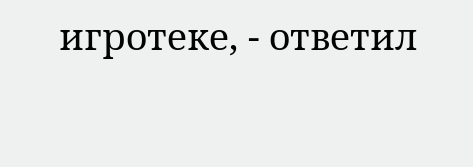игротеке, - ответил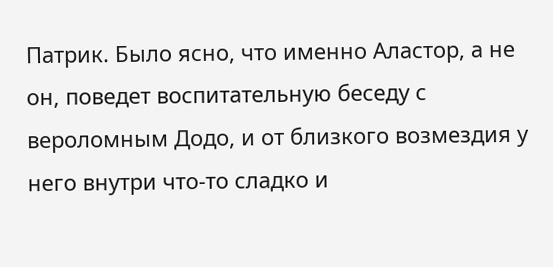Патрик. Было ясно, что именно Аластор, а не он, поведет воспитательную беседу с вероломным Додо, и от близкого возмездия у него внутри что-то сладко и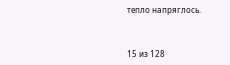тепло напряглось.



15 из 128